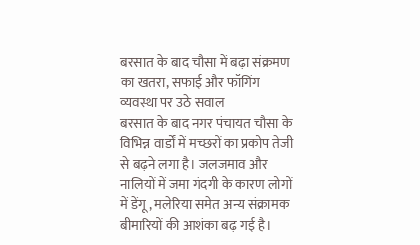बरसात के बाद चौसा में बढ़ा संक्रमण का खतरा, सफाई और फॉगिंग व्यवस्था पर उठे सवाल
बरसात के बाद नगर पंचायत चौसा के विभिन्न वार्डों में मच्छरों का प्रकोप तेजी से बढ़ने लगा है। जलजमाव और नालियों में जमा गंदगी के कारण लोगों में डेंगू, मलेरिया समेत अन्य संक्रामक बीमारियों की आशंका बढ़ गई है।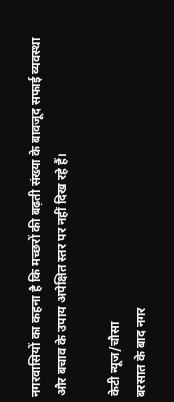नगरवासियों का कहना है कि मच्छरों की बढ़ती संख्या के बावजूद सफाई व्यवस्था और बचाव के उपाय अपेक्षित स्तर पर नहीं दिख रहे हैं।

केटी न्यूज/चौसा
बरसात के बाद नगर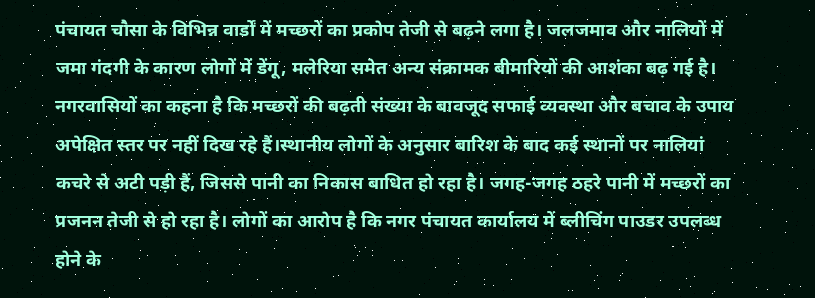पंचायत चौसा के विभिन्न वार्डों में मच्छरों का प्रकोप तेजी से बढ़ने लगा है। जलजमाव और नालियों में जमा गंदगी के कारण लोगों में डेंगू, मलेरिया समेत अन्य संक्रामक बीमारियों की आशंका बढ़ गई है। नगरवासियों का कहना है कि मच्छरों की बढ़ती संख्या के बावजूद सफाई व्यवस्था और बचाव के उपाय अपेक्षित स्तर पर नहीं दिख रहे हैं।स्थानीय लोगों के अनुसार बारिश के बाद कई स्थानों पर नालियां कचरे से अटी पड़ी हैं, जिससे पानी का निकास बाधित हो रहा है। जगह-जगह ठहरे पानी में मच्छरों का प्रजनन तेजी से हो रहा है। लोगों का आरोप है कि नगर पंचायत कार्यालय में ब्लीचिंग पाउडर उपलब्ध होने के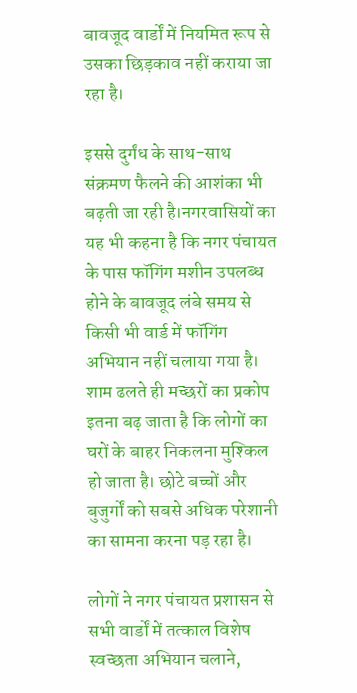बावजूद वार्डों में नियमित रूप से उसका छिड़काव नहीं कराया जा रहा है।

इससे दुर्गंध के साथ-साथ संक्रमण फैलने की आशंका भी बढ़ती जा रही है।नगरवासियों का यह भी कहना है कि नगर पंचायत के पास फॉगिंग मशीन उपलब्ध होने के बावजूद लंबे समय से किसी भी वार्ड में फॉगिंग अभियान नहीं चलाया गया है। शाम ढलते ही मच्छरों का प्रकोप इतना बढ़ जाता है कि लोगों का घरों के बाहर निकलना मुश्किल हो जाता है। छोटे बच्चों और बुजुर्गों को सबसे अधिक परेशानी का सामना करना पड़ रहा है।

लोगों ने नगर पंचायत प्रशासन से सभी वार्डों में तत्काल विशेष स्वच्छता अभियान चलाने,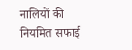नालियों की नियमित सफाई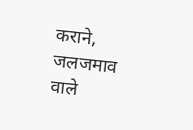कराने, जलजमाव वाले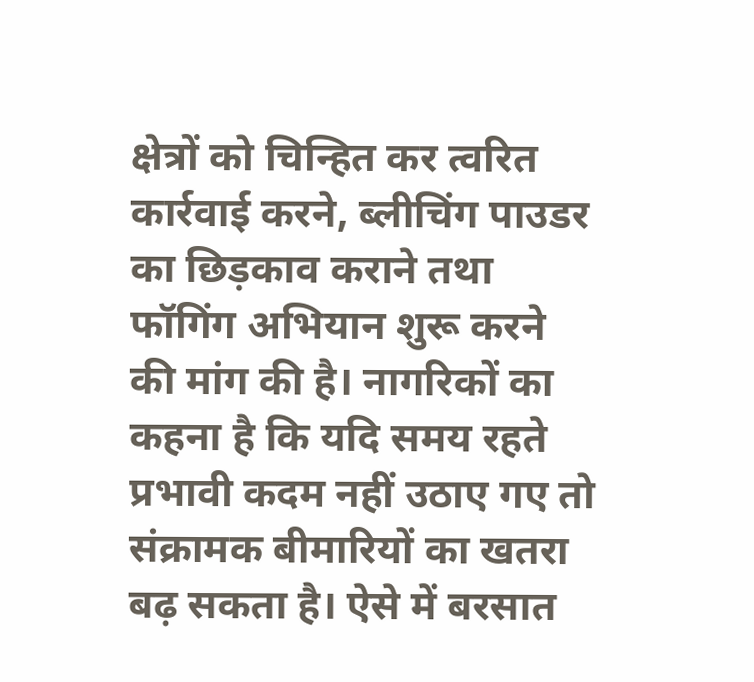क्षेत्रों को चिन्हित कर त्वरित कार्रवाई करने, ब्लीचिंग पाउडर का छिड़काव कराने तथा फॉगिंग अभियान शुरू करने की मांग की है। नागरिकों का कहना है कि यदि समय रहते प्रभावी कदम नहीं उठाए गए तो संक्रामक बीमारियों का खतरा बढ़ सकता है। ऐसे में बरसात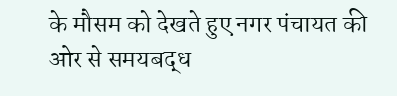के मौसम को देखते हुए नगर पंचायत की ओर से समयबद्ध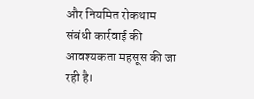और नियमित रोकथाम संबंधी कार्रवाई की आवश्यकता महसूस की जा रही है।